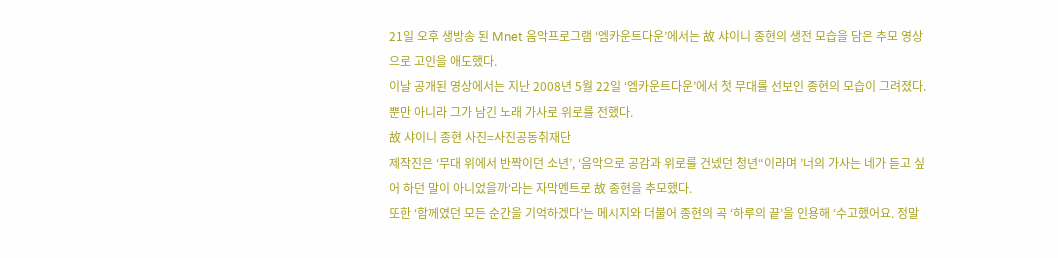21일 오후 생방송 된 Mnet 음악프로그램 ‘엠카운트다운’에서는 故 샤이니 종현의 생전 모습을 담은 추모 영상으로 고인을 애도했다.
이날 공개된 영상에서는 지난 2008년 5월 22일 ‘엠카운트다운’에서 첫 무대를 선보인 종현의 모습이 그려졌다. 뿐만 아니라 그가 남긴 노래 가사로 위로를 전했다.
故 샤이니 종현 사진=사진공동취재단
제작진은 ‘무대 위에서 반짝이던 소년’, ‘음악으로 공감과 위로를 건넸던 청년“이라며 ’너의 가사는 네가 듣고 싶어 하던 말이 아니었을까‘라는 자막멘트로 故 종현을 추모했다.
또한 ‘함께였던 모든 순간을 기억하겠다’는 메시지와 더불어 종현의 곡 ‘하루의 끝’을 인용해 ‘수고했어요. 정말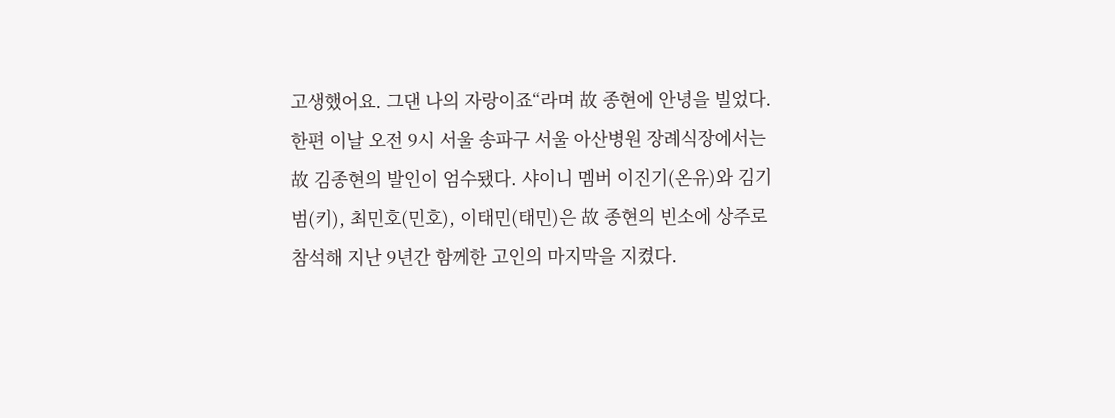고생했어요. 그댄 나의 자랑이죠“라며 故 종현에 안녕을 빌었다.
한편 이날 오전 9시 서울 송파구 서울 아산병원 장례식장에서는 故 김종현의 발인이 엄수됐다. 샤이니 멤버 이진기(온유)와 김기범(키), 최민호(민호), 이태민(태민)은 故 종현의 빈소에 상주로 참석해 지난 9년간 함께한 고인의 마지막을 지켰다.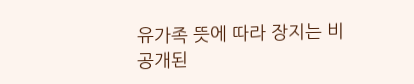유가족 뜻에 따라 장지는 비공개된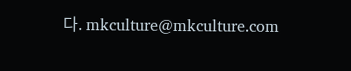다. mkculture@mkculture.com